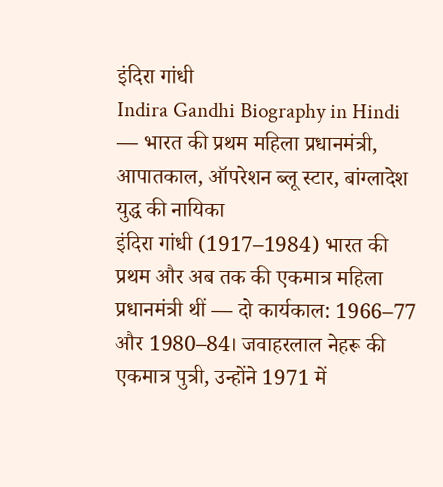इंदिरा गांधी
Indira Gandhi Biography in Hindi — भारत की प्रथम महिला प्रधानमंत्री, आपातकाल, ऑपरेशन ब्लू स्टार, बांग्लादेश युद्ध की नायिका
इंदिरा गांधी (1917–1984) भारत की प्रथम और अब तक की एकमात्र महिला प्रधानमंत्री थीं — दो कार्यकाल: 1966–77 और 1980–84। जवाहरलाल नेहरू की एकमात्र पुत्री, उन्होंने 1971 में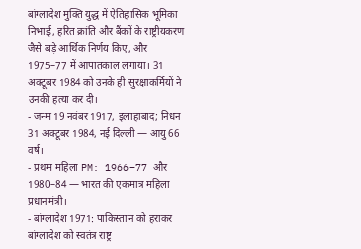बांग्लादेश मुक्ति युद्ध में ऐतिहासिक भूमिका निभाई, हरित क्रांति और बैंकों के राष्ट्रीयकरण जैसे बड़े आर्थिक निर्णय किए, और 1975–77 में आपातकाल लगाया। 31 अक्टूबर 1984 को उनके ही सुरक्षाकर्मियों ने उनकी हत्या कर दी।
- जन्म 19 नवंबर 1917, इलाहाबाद; निधन 31 अक्टूबर 1984, नई दिल्ली — आयु 66 वर्ष।
- प्रथम महिला PM: 1966–77 और 1980–84 — भारत की एकमात्र महिला प्रधानमंत्री।
- बांग्लादेश 1971: पाकिस्तान को हराकर बांग्लादेश को स्वतंत्र राष्ट्र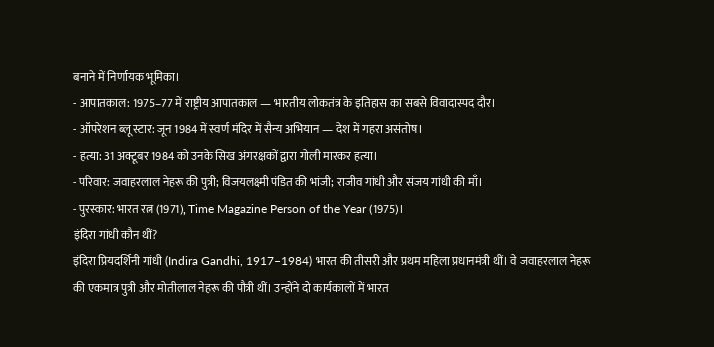बनाने में निर्णायक भूमिका।
- आपातकाल: 1975–77 में राष्ट्रीय आपातकाल — भारतीय लोकतंत्र के इतिहास का सबसे विवादास्पद दौर।
- ऑपरेशन ब्लू स्टार: जून 1984 में स्वर्ण मंदिर में सैन्य अभियान — देश में गहरा असंतोष।
- हत्या: 31 अक्टूबर 1984 को उनके सिख अंगरक्षकों द्वारा गोली मारकर हत्या।
- परिवार: जवाहरलाल नेहरू की पुत्री; विजयलक्ष्मी पंडित की भांजी; राजीव गांधी और संजय गांधी की माँ।
- पुरस्कार: भारत रत्न (1971), Time Magazine Person of the Year (1975)।
इंदिरा गांधी कौन थीं?
इंदिरा प्रियदर्शिनी गांधी (Indira Gandhi, 1917–1984) भारत की तीसरी और प्रथम महिला प्रधानमंत्री थीं। वे जवाहरलाल नेहरू की एकमात्र पुत्री और मोतीलाल नेहरू की पौत्री थीं। उन्होंने दो कार्यकालों में भारत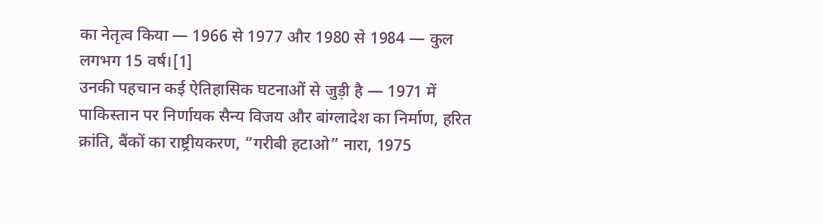का नेतृत्व किया — 1966 से 1977 और 1980 से 1984 — कुल लगभग 15 वर्ष।[1]
उनकी पहचान कई ऐतिहासिक घटनाओं से जुड़ी है — 1971 में पाकिस्तान पर निर्णायक सैन्य विजय और बांग्लादेश का निर्माण, हरित क्रांति, बैंकों का राष्ट्रीयकरण, “गरीबी हटाओ” नारा, 1975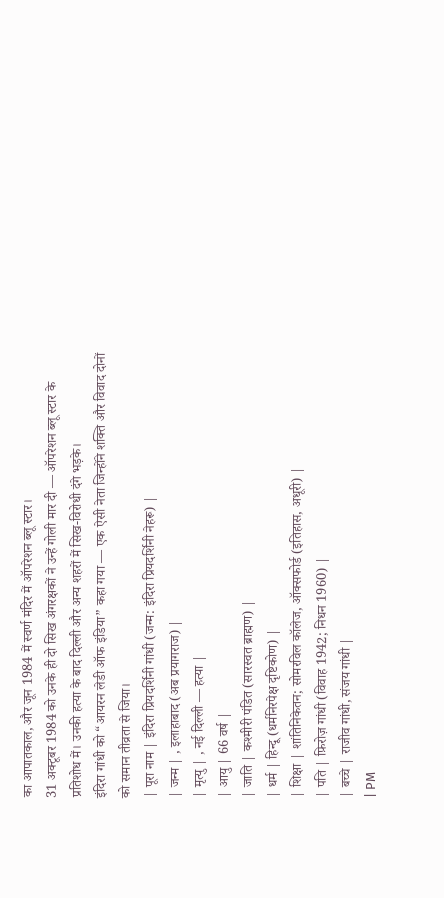का आपातकाल, और जून 1984 में स्वर्ण मंदिर में ऑपरेशन ब्लू स्टार।
31 अक्टूबर 1984 को उनके ही दो सिख अंगरक्षकों ने उन्हें गोली मार दी — ऑपरेशन ब्लू स्टार के प्रतिशोध में। उनकी हत्या के बाद दिल्ली और अन्य शहरों में सिख-विरोधी दंगे भड़के।
इंदिरा गांधी को “आयरन लेडी ऑफ इंडिया” कहा गया — एक ऐसी नेता जिन्होंने शक्ति और विवाद दोनों को समान तीव्रता से जिया।
| पूरा नाम | इंदिरा प्रियदर्शिनी गांधी (जन्म: इंदिरा प्रियदर्शिनी नेहरू) |
| जन्म | , इलाहाबाद (अब प्रयागराज) |
| मृत्यु | , नई दिल्ली — हत्या |
| आयु | 66 वर्ष |
| जाति | कश्मीरी पंडित (सारस्वत ब्राह्मण) |
| धर्म | हिन्दू (धर्मनिरपेक्ष दृष्टिकोण) |
| शिक्षा | शांतिनिकेतन; सोमरविल कॉलेज, ऑक्सफोर्ड (इतिहास, अधूरी) |
| पति | फ़िरोज़ गांधी (विवाह 1942; निधन 1960) |
| बच्चे | राजीव गांधी, संजय गांधी |
| PM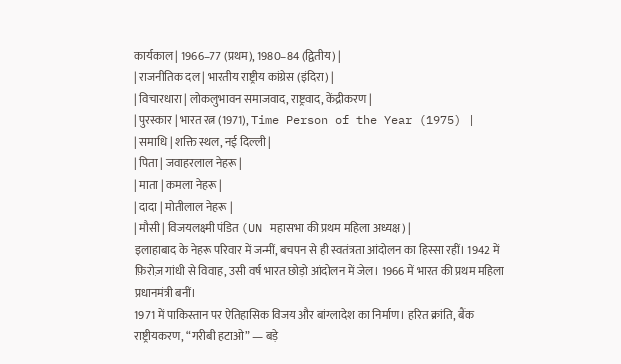कार्यकाल | 1966–77 (प्रथम), 1980–84 (द्वितीय) |
| राजनीतिक दल | भारतीय राष्ट्रीय कांग्रेस (इंदिरा) |
| विचारधारा | लोकलुभावन समाजवाद, राष्ट्रवाद, केंद्रीकरण |
| पुरस्कार | भारत रत्न (1971), Time Person of the Year (1975) |
| समाधि | शक्ति स्थल, नई दिल्ली |
| पिता | जवाहरलाल नेहरू |
| माता | कमला नेहरू |
| दादा | मोतीलाल नेहरू |
| मौसी | विजयलक्ष्मी पंडित (UN महासभा की प्रथम महिला अध्यक्ष) |
इलाहाबाद के नेहरू परिवार में जन्मीं, बचपन से ही स्वतंत्रता आंदोलन का हिस्सा रहीं। 1942 में फ़िरोज़ गांधी से विवाह, उसी वर्ष भारत छोड़ो आंदोलन में जेल। 1966 में भारत की प्रथम महिला प्रधानमंत्री बनीं।
1971 में पाकिस्तान पर ऐतिहासिक विजय और बांग्लादेश का निर्माण। हरित क्रांति, बैंक राष्ट्रीयकरण, “गरीबी हटाओ” — बड़े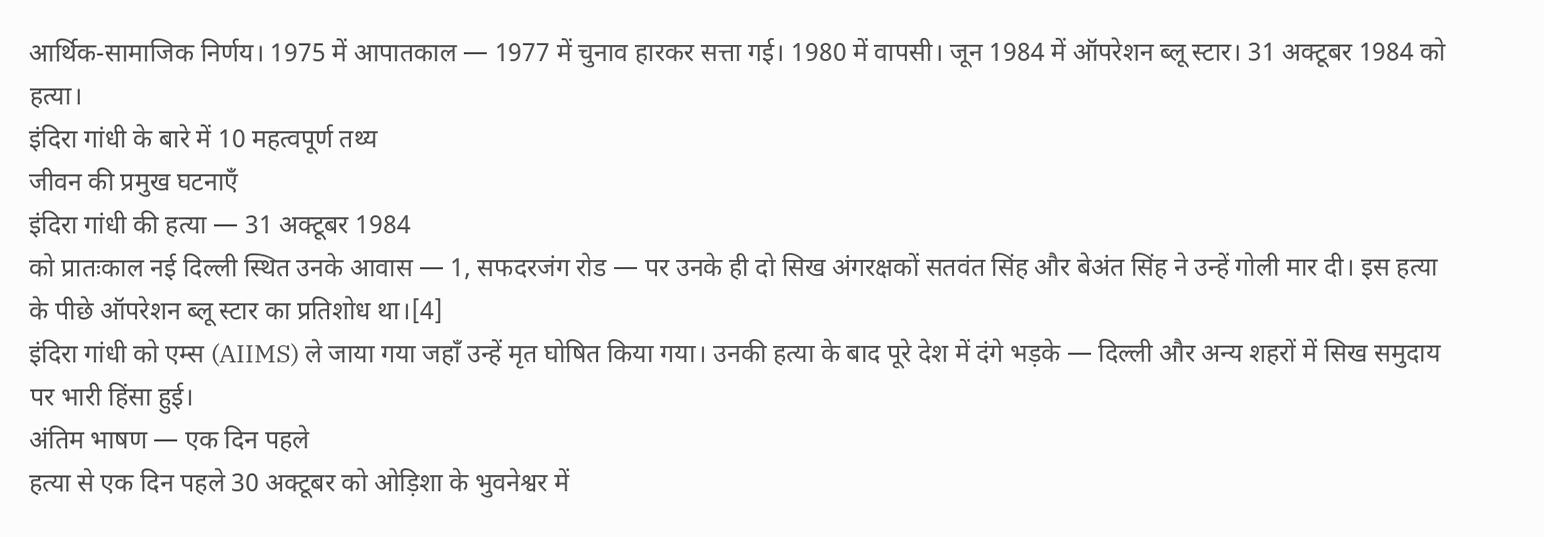आर्थिक-सामाजिक निर्णय। 1975 में आपातकाल — 1977 में चुनाव हारकर सत्ता गई। 1980 में वापसी। जून 1984 में ऑपरेशन ब्लू स्टार। 31 अक्टूबर 1984 को हत्या।
इंदिरा गांधी के बारे में 10 महत्वपूर्ण तथ्य
जीवन की प्रमुख घटनाएँ
इंदिरा गांधी की हत्या — 31 अक्टूबर 1984
को प्रातःकाल नई दिल्ली स्थित उनके आवास — 1, सफदरजंग रोड — पर उनके ही दो सिख अंगरक्षकों सतवंत सिंह और बेअंत सिंह ने उन्हें गोली मार दी। इस हत्या के पीछे ऑपरेशन ब्लू स्टार का प्रतिशोध था।[4]
इंदिरा गांधी को एम्स (AIIMS) ले जाया गया जहाँ उन्हें मृत घोषित किया गया। उनकी हत्या के बाद पूरे देश में दंगे भड़के — दिल्ली और अन्य शहरों में सिख समुदाय पर भारी हिंसा हुई।
अंतिम भाषण — एक दिन पहले
हत्या से एक दिन पहले 30 अक्टूबर को ओड़िशा के भुवनेश्वर में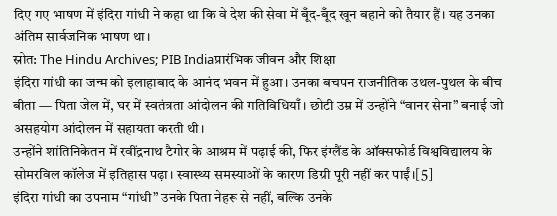दिए गए भाषण में इंदिरा गांधी ने कहा था कि वे देश की सेवा में बूँद-बूँद खून बहाने को तैयार हैं। यह उनका अंतिम सार्वजनिक भाषण था।
स्रोत: The Hindu Archives; PIB Indiaप्रारंभिक जीवन और शिक्षा
इंदिरा गांधी का जन्म को इलाहाबाद के आनंद भवन में हुआ। उनका बचपन राजनीतिक उथल-पुथल के बीच बीता — पिता जेल में, घर में स्वतंत्रता आंदोलन की गतिविधियाँ। छोटी उम्र में उन्होंने “वानर सेना” बनाई जो असहयोग आंदोलन में सहायता करती थी।
उन्होंने शांतिनिकेतन में रवींद्रनाथ टैगोर के आश्रम में पढ़ाई की, फिर इंग्लैंड के ऑक्सफोर्ड विश्वविद्यालय के सोमरविल कॉलेज में इतिहास पढ़ा। स्वास्थ्य समस्याओं के कारण डिग्री पूरी नहीं कर पाईं।[5]
इंदिरा गांधी का उपनाम “गांधी” उनके पिता नेहरू से नहीं, बल्कि उनके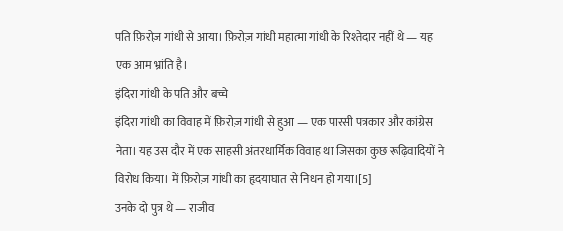पति फ़िरोज़ गांधी से आया। फ़िरोज़ गांधी महात्मा गांधी के रिश्तेदार नहीं थे — यह एक आम भ्रांति है।
इंदिरा गांधी के पति और बच्चे
इंदिरा गांधी का विवाह में फ़िरोज़ गांधी से हुआ — एक पारसी पत्रकार और कांग्रेस नेता। यह उस दौर में एक साहसी अंतरधार्मिक विवाह था जिसका कुछ रूढ़िवादियों ने विरोध किया। में फ़िरोज़ गांधी का हृदयाघात से निधन हो गया।[5]
उनके दो पुत्र थे — राजीव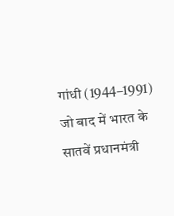गांधी (1944–1991) जो बाद में भारत के सातवें प्रधानमंत्री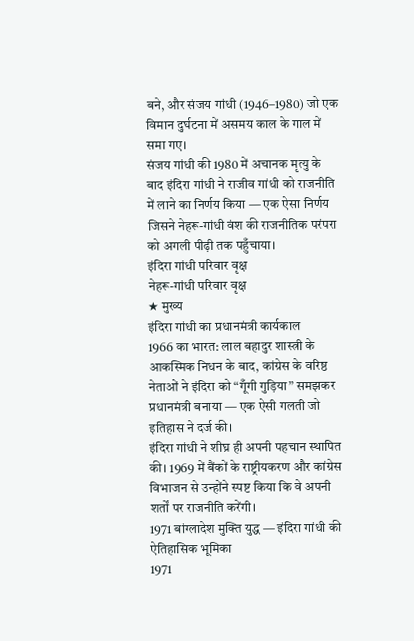बने, और संजय गांधी (1946–1980) जो एक विमान दुर्घटना में असमय काल के गाल में समा गए।
संजय गांधी की 1980 में अचानक मृत्यु के बाद इंदिरा गांधी ने राजीव गांधी को राजनीति में लाने का निर्णय किया — एक ऐसा निर्णय जिसने नेहरू-गांधी वंश की राजनीतिक परंपरा को अगली पीढ़ी तक पहुँचाया।
इंदिरा गांधी परिवार वृक्ष
नेहरू-गांधी परिवार वृक्ष
★ मुख्य
इंदिरा गांधी का प्रधानमंत्री कार्यकाल
1966 का भारत: लाल बहादुर शास्त्री के आकस्मिक निधन के बाद, कांग्रेस के वरिष्ठ नेताओं ने इंदिरा को “गूँगी गुड़िया” समझकर प्रधानमंत्री बनाया — एक ऐसी गलती जो इतिहास ने दर्ज की।
इंदिरा गांधी ने शीघ्र ही अपनी पहचान स्थापित की। 1969 में बैंकों के राष्ट्रीयकरण और कांग्रेस विभाजन से उन्होंने स्पष्ट किया कि वे अपनी शर्तों पर राजनीति करेंगी।
1971 बांग्लादेश मुक्ति युद्ध — इंदिरा गांधी की ऐतिहासिक भूमिका
1971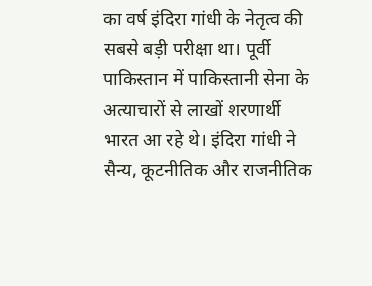का वर्ष इंदिरा गांधी के नेतृत्व की सबसे बड़ी परीक्षा था। पूर्वी पाकिस्तान में पाकिस्तानी सेना के अत्याचारों से लाखों शरणार्थी भारत आ रहे थे। इंदिरा गांधी ने सैन्य, कूटनीतिक और राजनीतिक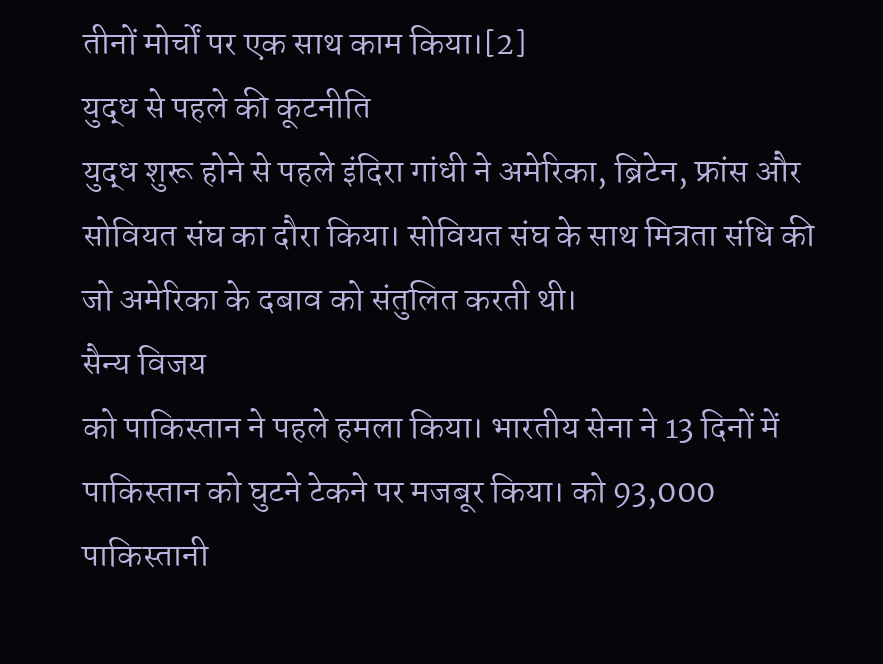तीनों मोर्चों पर एक साथ काम किया।[2]
युद्ध से पहले की कूटनीति
युद्ध शुरू होने से पहले इंदिरा गांधी ने अमेरिका, ब्रिटेन, फ्रांस और सोवियत संघ का दौरा किया। सोवियत संघ के साथ मित्रता संधि की जो अमेरिका के दबाव को संतुलित करती थी।
सैन्य विजय
को पाकिस्तान ने पहले हमला किया। भारतीय सेना ने 13 दिनों में पाकिस्तान को घुटने टेकने पर मजबूर किया। को 93,000 पाकिस्तानी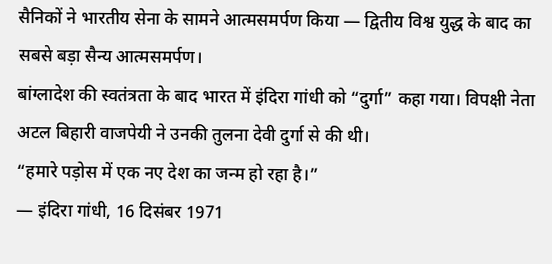सैनिकों ने भारतीय सेना के सामने आत्मसमर्पण किया — द्वितीय विश्व युद्ध के बाद का सबसे बड़ा सैन्य आत्मसमर्पण।
बांग्लादेश की स्वतंत्रता के बाद भारत में इंदिरा गांधी को “दुर्गा” कहा गया। विपक्षी नेता अटल बिहारी वाजपेयी ने उनकी तुलना देवी दुर्गा से की थी।
“हमारे पड़ोस में एक नए देश का जन्म हो रहा है।”
— इंदिरा गांधी, 16 दिसंबर 1971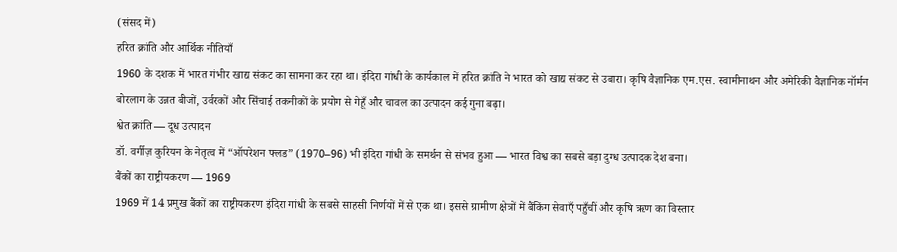(संसद में)
हरित क्रांति और आर्थिक नीतियाँ
1960 के दशक में भारत गंभीर खाद्य संकट का सामना कर रहा था। इंदिरा गांधी के कार्यकाल में हरित क्रांति ने भारत को खाद्य संकट से उबारा। कृषि वैज्ञानिक एम.एस. स्वामीनाथन और अमेरिकी वैज्ञानिक नॉर्मन बोरलाग के उन्नत बीजों, उर्वरकों और सिंचाई तकनीकों के प्रयोग से गेहूँ और चावल का उत्पादन कई गुना बढ़ा।
श्वेत क्रांति — दूध उत्पादन
डॉ. वर्गीज़ कुरियन के नेतृत्व में “ऑपरेशन फ्लड” (1970–96) भी इंदिरा गांधी के समर्थन से संभव हुआ — भारत विश्व का सबसे बड़ा दुग्ध उत्पादक देश बना।
बैंकों का राष्ट्रीयकरण — 1969
1969 में 14 प्रमुख बैंकों का राष्ट्रीयकरण इंदिरा गांधी के सबसे साहसी निर्णयों में से एक था। इससे ग्रामीण क्षेत्रों में बैंकिंग सेवाएँ पहुँचीं और कृषि ऋण का विस्तार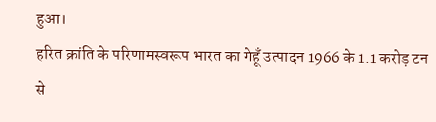हुआ।
हरित क्रांति के परिणामस्वरूप भारत का गेहूँ उत्पादन 1966 के 1.1 करोड़ टन से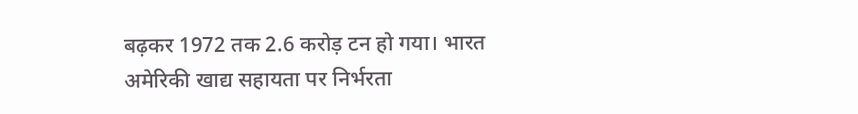बढ़कर 1972 तक 2.6 करोड़ टन हो गया। भारत अमेरिकी खाद्य सहायता पर निर्भरता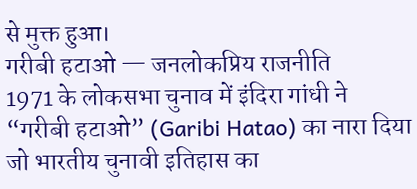से मुक्त हुआ।
गरीबी हटाओ — जनलोकप्रिय राजनीति
1971 के लोकसभा चुनाव में इंदिरा गांधी ने “गरीबी हटाओ” (Garibi Hatao) का नारा दिया जो भारतीय चुनावी इतिहास का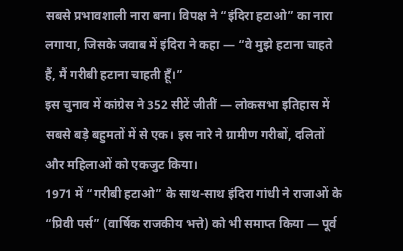सबसे प्रभावशाली नारा बना। विपक्ष ने “इंदिरा हटाओ” का नारा लगाया, जिसके जवाब में इंदिरा ने कहा — “वे मुझे हटाना चाहते हैं, मैं गरीबी हटाना चाहती हूँ।”
इस चुनाव में कांग्रेस ने 352 सीटें जीतीं — लोकसभा इतिहास में सबसे बड़े बहुमतों में से एक। इस नारे ने ग्रामीण गरीबों, दलितों और महिलाओं को एकजुट किया।
1971 में “गरीबी हटाओ” के साथ-साथ इंदिरा गांधी ने राजाओं के “प्रिवी पर्स” (वार्षिक राजकीय भत्ते) को भी समाप्त किया — पूर्व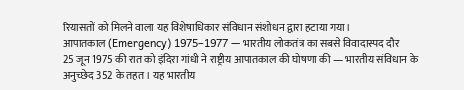रियासतों को मिलने वाला यह विशेषाधिकार संविधान संशोधन द्वारा हटाया गया।
आपातकाल (Emergency) 1975–1977 — भारतीय लोकतंत्र का सबसे विवादास्पद दौर
25 जून 1975 की रात को इंदिरा गांधी ने राष्ट्रीय आपातकाल की घोषणा की — भारतीय संविधान के अनुच्छेद 352 के तहत। यह भारतीय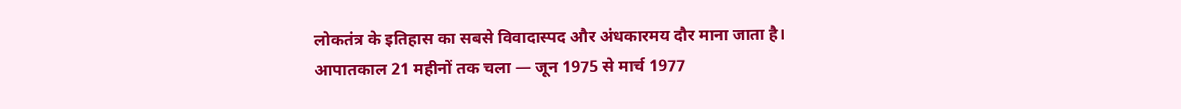लोकतंत्र के इतिहास का सबसे विवादास्पद और अंधकारमय दौर माना जाता है।
आपातकाल 21 महीनों तक चला — जून 1975 से मार्च 1977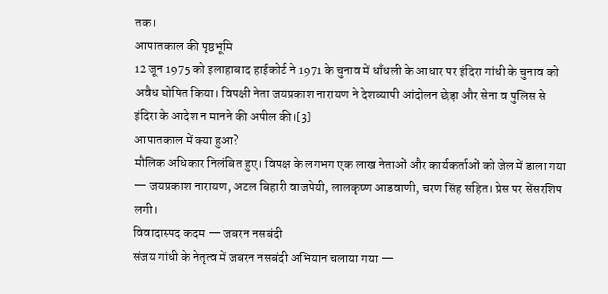तक।
आपातकाल की पृष्ठभूमि
12 जून 1975 को इलाहाबाद हाईकोर्ट ने 1971 के चुनाव में धाँधली के आधार पर इंदिरा गांधी के चुनाव को अवैध घोषित किया। विपक्षी नेता जयप्रकाश नारायण ने देशव्यापी आंदोलन छेड़ा और सेना व पुलिस से इंदिरा के आदेश न मानने की अपील की।[3]
आपातकाल में क्या हुआ?
मौलिक अधिकार निलंबित हुए। विपक्ष के लगभग एक लाख नेताओं और कार्यकर्ताओं को जेल में डाला गया — जयप्रकाश नारायण, अटल बिहारी वाजपेयी, लालकृष्ण आडवाणी, चरण सिंह सहित। प्रेस पर सेंसरशिप लगी।
विवादास्पद कदम — जबरन नसबंदी
संजय गांधी के नेतृत्व में जबरन नसबंदी अभियान चलाया गया —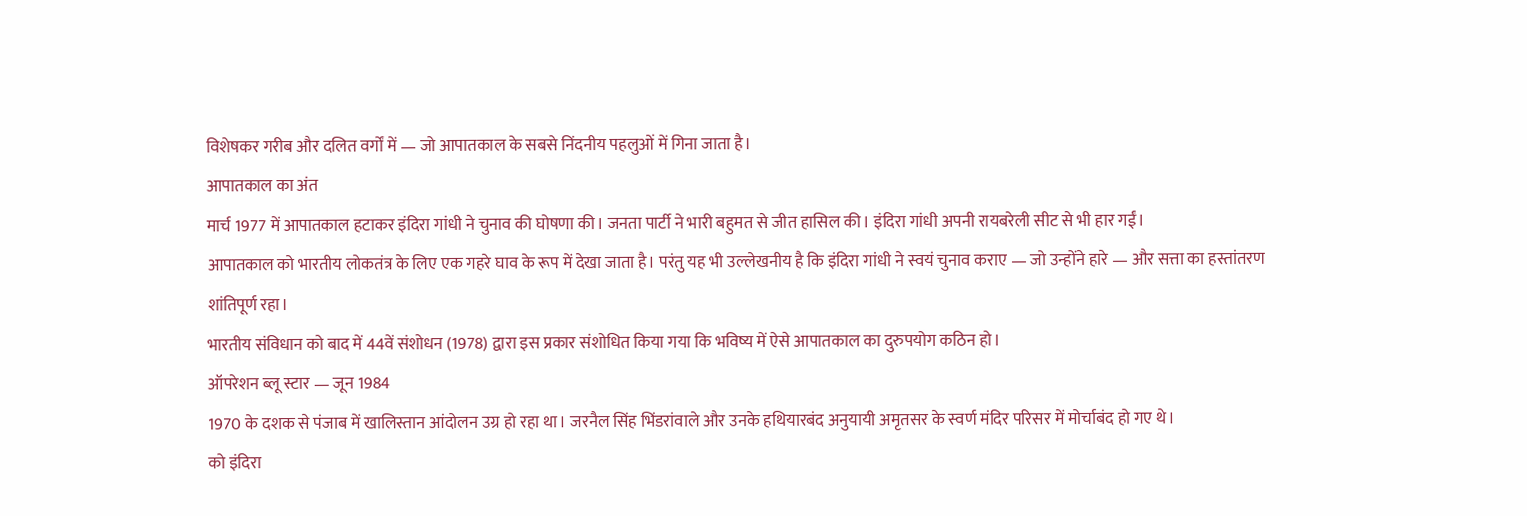विशेषकर गरीब और दलित वर्गों में — जो आपातकाल के सबसे निंदनीय पहलुओं में गिना जाता है।
आपातकाल का अंत
मार्च 1977 में आपातकाल हटाकर इंदिरा गांधी ने चुनाव की घोषणा की। जनता पार्टी ने भारी बहुमत से जीत हासिल की। इंदिरा गांधी अपनी रायबरेली सीट से भी हार गईं।
आपातकाल को भारतीय लोकतंत्र के लिए एक गहरे घाव के रूप में देखा जाता है। परंतु यह भी उल्लेखनीय है कि इंदिरा गांधी ने स्वयं चुनाव कराए — जो उन्होंने हारे — और सत्ता का हस्तांतरण शांतिपूर्ण रहा।
भारतीय संविधान को बाद में 44वें संशोधन (1978) द्वारा इस प्रकार संशोधित किया गया कि भविष्य में ऐसे आपातकाल का दुरुपयोग कठिन हो।
ऑपरेशन ब्लू स्टार — जून 1984
1970 के दशक से पंजाब में खालिस्तान आंदोलन उग्र हो रहा था। जरनैल सिंह भिंडरांवाले और उनके हथियारबंद अनुयायी अमृतसर के स्वर्ण मंदिर परिसर में मोर्चाबंद हो गए थे।
को इंदिरा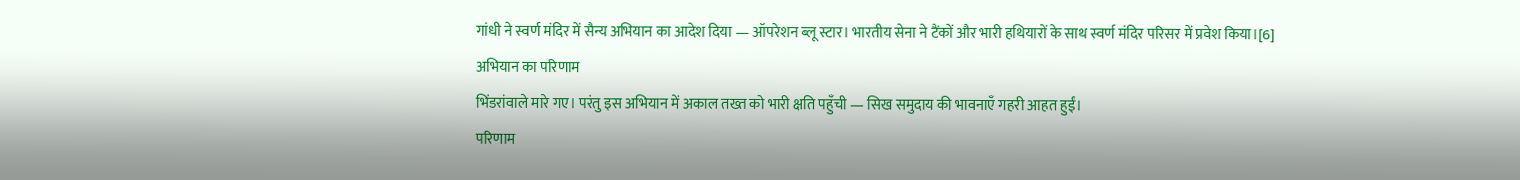गांधी ने स्वर्ण मंदिर में सैन्य अभियान का आदेश दिया — ऑपरेशन ब्लू स्टार। भारतीय सेना ने टैंकों और भारी हथियारों के साथ स्वर्ण मंदिर परिसर में प्रवेश किया।[6]
अभियान का परिणाम
भिंडरांवाले मारे गए। परंतु इस अभियान में अकाल तख्त को भारी क्षति पहुँची — सिख समुदाय की भावनाएँ गहरी आहत हुईं।
परिणाम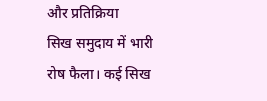और प्रतिक्रिया
सिख समुदाय में भारी रोष फैला। कई सिख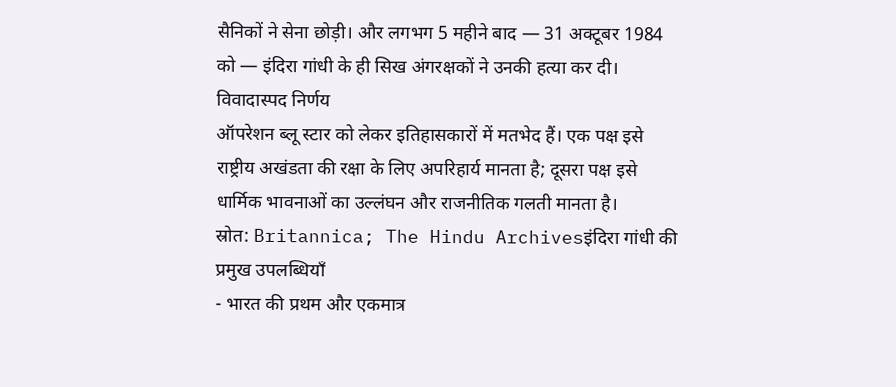सैनिकों ने सेना छोड़ी। और लगभग 5 महीने बाद — 31 अक्टूबर 1984 को — इंदिरा गांधी के ही सिख अंगरक्षकों ने उनकी हत्या कर दी।
विवादास्पद निर्णय
ऑपरेशन ब्लू स्टार को लेकर इतिहासकारों में मतभेद हैं। एक पक्ष इसे राष्ट्रीय अखंडता की रक्षा के लिए अपरिहार्य मानता है; दूसरा पक्ष इसे धार्मिक भावनाओं का उल्लंघन और राजनीतिक गलती मानता है।
स्रोत: Britannica; The Hindu Archivesइंदिरा गांधी की प्रमुख उपलब्धियाँ
- भारत की प्रथम और एकमात्र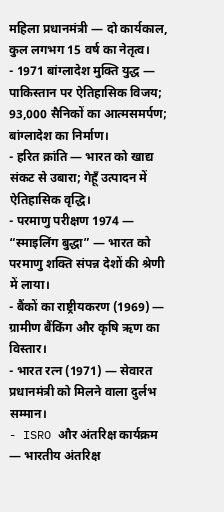महिला प्रधानमंत्री — दो कार्यकाल, कुल लगभग 15 वर्ष का नेतृत्व।
- 1971 बांग्लादेश मुक्ति युद्ध — पाकिस्तान पर ऐतिहासिक विजय; 93,000 सैनिकों का आत्मसमर्पण; बांग्लादेश का निर्माण।
- हरित क्रांति — भारत को खाद्य संकट से उबारा; गेहूँ उत्पादन में ऐतिहासिक वृद्धि।
- परमाणु परीक्षण 1974 — “स्माइलिंग बुद्धा” — भारत को परमाणु शक्ति संपन्न देशों की श्रेणी में लाया।
- बैंकों का राष्ट्रीयकरण (1969) — ग्रामीण बैंकिंग और कृषि ऋण का विस्तार।
- भारत रत्न (1971) — सेवारत प्रधानमंत्री को मिलने वाला दुर्लभ सम्मान।
- ISRO और अंतरिक्ष कार्यक्रम — भारतीय अंतरिक्ष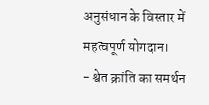अनुसंधान के विस्तार में महत्वपूर्ण योगदान।
- श्वेत क्रांति का समर्थन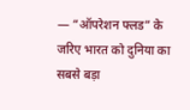— “ऑपरेशन फ्लड” के जरिए भारत को दुनिया का सबसे बड़ा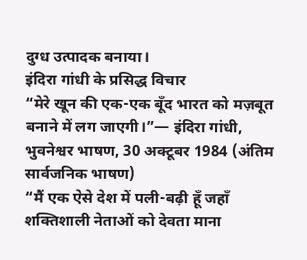दुग्ध उत्पादक बनाया।
इंदिरा गांधी के प्रसिद्ध विचार
“मेरे खून की एक-एक बूँद भारत को मज़बूत बनाने में लग जाएगी।”— इंदिरा गांधी, भुवनेश्वर भाषण, 30 अक्टूबर 1984 (अंतिम सार्वजनिक भाषण)
“मैं एक ऐसे देश में पली-बढ़ी हूँ जहाँ शक्तिशाली नेताओं को देवता माना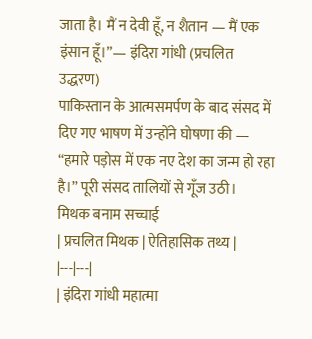जाता है। मैं न देवी हूँ, न शैतान — मैं एक इंसान हूँ।”— इंदिरा गांधी (प्रचलित उद्धरण)
पाकिस्तान के आत्मसमर्पण के बाद संसद में दिए गए भाषण में उन्होंने घोषणा की — “हमारे पड़ोस में एक नए देश का जन्म हो रहा है।” पूरी संसद तालियों से गूँज उठी।
मिथक बनाम सच्चाई
| प्रचलित मिथक | ऐतिहासिक तथ्य |
|---|---|
| इंदिरा गांधी महात्मा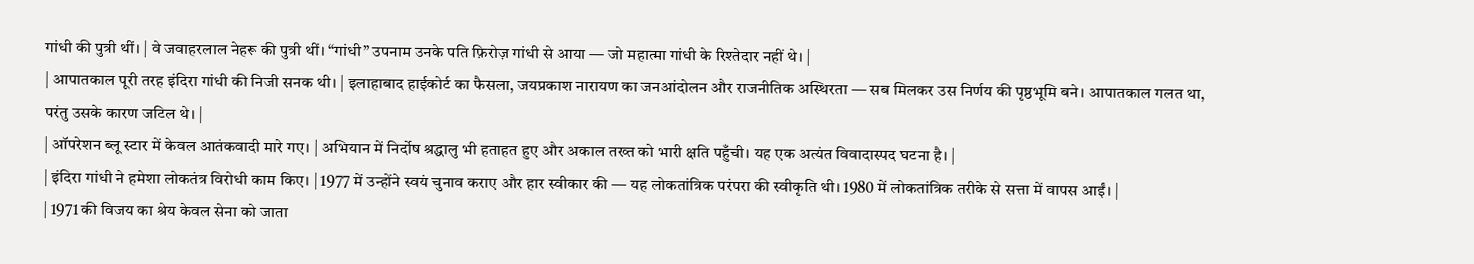गांधी की पुत्री थीं। | वे जवाहरलाल नेहरू की पुत्री थीं। “गांधी” उपनाम उनके पति फ़िरोज़ गांधी से आया — जो महात्मा गांधी के रिश्तेदार नहीं थे। |
| आपातकाल पूरी तरह इंदिरा गांधी की निजी सनक थी। | इलाहाबाद हाईकोर्ट का फैसला, जयप्रकाश नारायण का जनआंदोलन और राजनीतिक अस्थिरता — सब मिलकर उस निर्णय की पृष्ठभूमि बने। आपातकाल गलत था, परंतु उसके कारण जटिल थे। |
| ऑपरेशन ब्लू स्टार में केवल आतंकवादी मारे गए। | अभियान में निर्दोष श्रद्धालु भी हताहत हुए और अकाल तख्त को भारी क्षति पहुँची। यह एक अत्यंत विवादास्पद घटना है। |
| इंदिरा गांधी ने हमेशा लोकतंत्र विरोधी काम किए। | 1977 में उन्होंने स्वयं चुनाव कराए और हार स्वीकार की — यह लोकतांत्रिक परंपरा की स्वीकृति थी। 1980 में लोकतांत्रिक तरीके से सत्ता में वापस आईं। |
| 1971 की विजय का श्रेय केवल सेना को जाता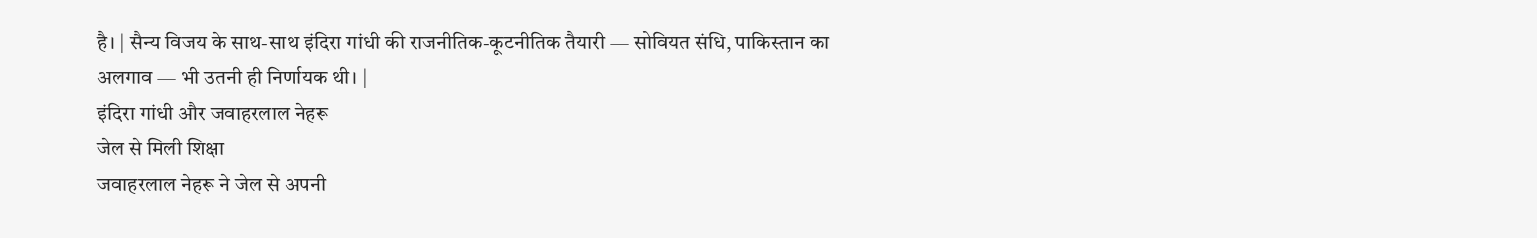है। | सैन्य विजय के साथ-साथ इंदिरा गांधी की राजनीतिक-कूटनीतिक तैयारी — सोवियत संधि, पाकिस्तान का अलगाव — भी उतनी ही निर्णायक थी। |
इंदिरा गांधी और जवाहरलाल नेहरू
जेल से मिली शिक्षा
जवाहरलाल नेहरू ने जेल से अपनी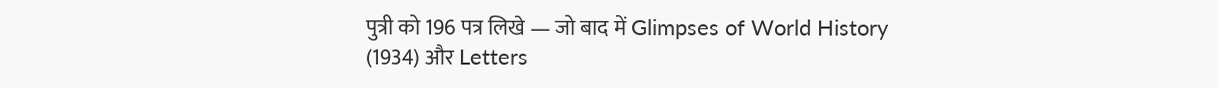पुत्री को 196 पत्र लिखे — जो बाद में Glimpses of World History (1934) और Letters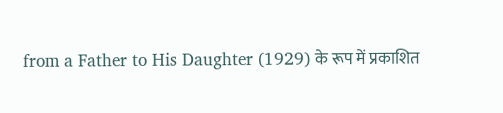from a Father to His Daughter (1929) के रूप में प्रकाशित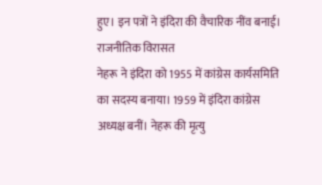हुए। इन पत्रों ने इंदिरा की वैचारिक नींव बनाई।
राजनीतिक विरासत
नेहरू ने इंदिरा को 1955 में कांग्रेस कार्यसमिति का सदस्य बनाया। 1959 में इंदिरा कांग्रेस अध्यक्ष बनीं। नेहरू की मृत्यु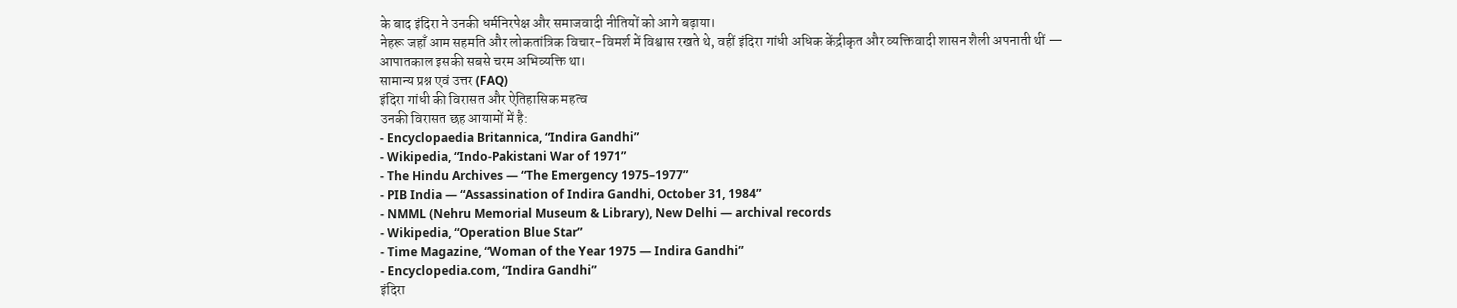के बाद इंदिरा ने उनकी धर्मनिरपेक्ष और समाजवादी नीतियों को आगे बढ़ाया।
नेहरू जहाँ आम सहमति और लोकतांत्रिक विचार-विमर्श में विश्वास रखते थे, वहीं इंदिरा गांधी अधिक केंद्रीकृत और व्यक्तिवादी शासन शैली अपनाती थीं — आपातकाल इसकी सबसे चरम अभिव्यक्ति था।
सामान्य प्रश्न एवं उत्तर (FAQ)
इंदिरा गांधी की विरासत और ऐतिहासिक महत्व
उनकी विरासत छह आयामों में है:
- Encyclopaedia Britannica, “Indira Gandhi”
- Wikipedia, “Indo-Pakistani War of 1971”
- The Hindu Archives — “The Emergency 1975–1977”
- PIB India — “Assassination of Indira Gandhi, October 31, 1984”
- NMML (Nehru Memorial Museum & Library), New Delhi — archival records
- Wikipedia, “Operation Blue Star”
- Time Magazine, “Woman of the Year 1975 — Indira Gandhi”
- Encyclopedia.com, “Indira Gandhi”
इंदिरा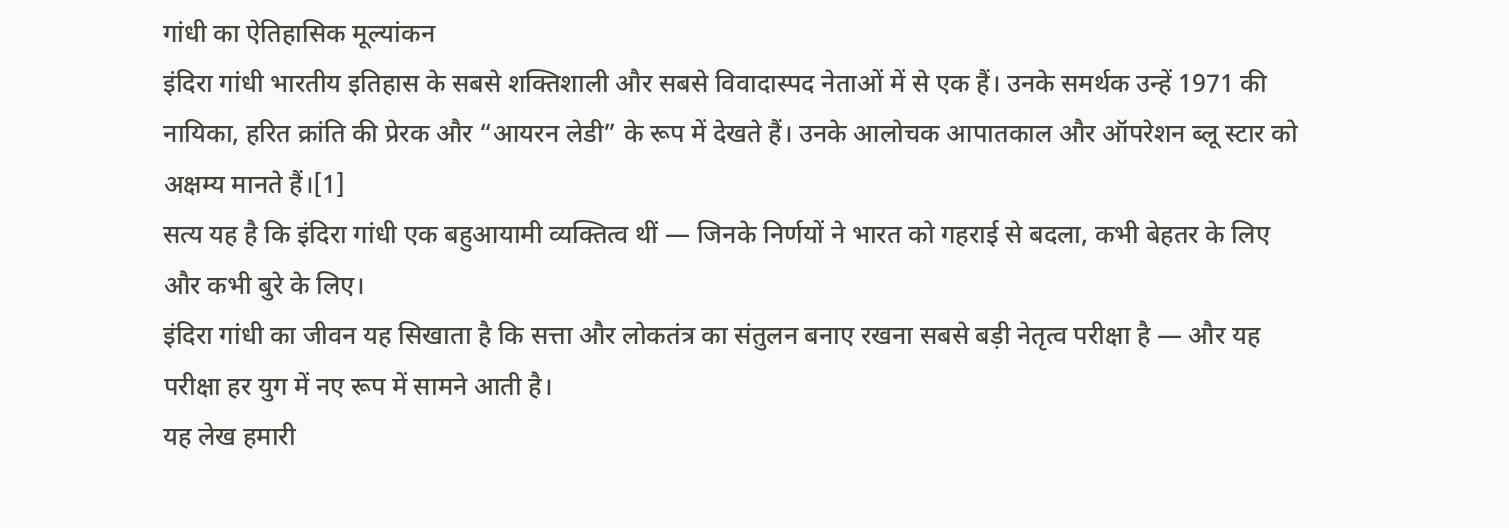गांधी का ऐतिहासिक मूल्यांकन
इंदिरा गांधी भारतीय इतिहास के सबसे शक्तिशाली और सबसे विवादास्पद नेताओं में से एक हैं। उनके समर्थक उन्हें 1971 की नायिका, हरित क्रांति की प्रेरक और “आयरन लेडी” के रूप में देखते हैं। उनके आलोचक आपातकाल और ऑपरेशन ब्लू स्टार को अक्षम्य मानते हैं।[1]
सत्य यह है कि इंदिरा गांधी एक बहुआयामी व्यक्तित्व थीं — जिनके निर्णयों ने भारत को गहराई से बदला, कभी बेहतर के लिए और कभी बुरे के लिए।
इंदिरा गांधी का जीवन यह सिखाता है कि सत्ता और लोकतंत्र का संतुलन बनाए रखना सबसे बड़ी नेतृत्व परीक्षा है — और यह परीक्षा हर युग में नए रूप में सामने आती है।
यह लेख हमारी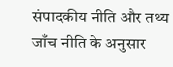संपादकीय नीति और तथ्य जाँच नीति के अनुसार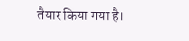तैयार किया गया है।